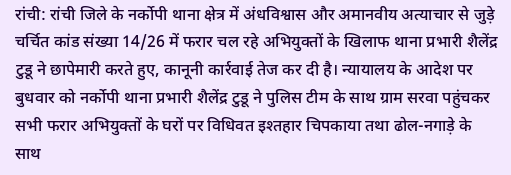रांची: रांची जिले के नर्कोपी थाना क्षेत्र में अंधविश्वास और अमानवीय अत्याचार से जुड़े चर्चित कांड संख्या 14/26 में फरार चल रहे अभियुक्तों के खिलाफ थाना प्रभारी शैलेंद्र टुडू ने छापेमारी करते हुए, कानूनी कार्रवाई तेज कर दी है। न्यायालय के आदेश पर बुधवार को नर्कोपी थाना प्रभारी शैलेंद्र टुडू ने पुलिस टीम के साथ ग्राम सरवा पहुंचकर सभी फरार अभियुक्तों के घरों पर विधिवत इश्तहार चिपकाया तथा ढोल-नगाड़े के साथ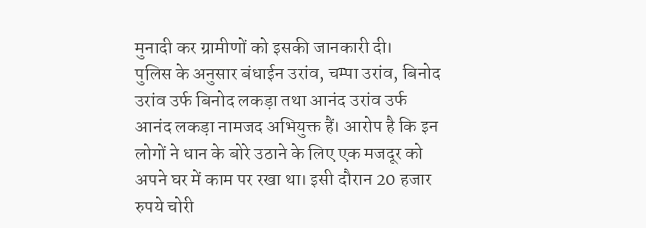मुनादी कर ग्रामीणों को इसकी जानकारी दी।
पुलिस के अनुसार बंधाईन उरांव, चम्पा उरांव, बिनोद उरांव उर्फ बिनोद लकड़ा तथा आनंद उरांव उर्फ आनंद लकड़ा नामजद अभियुक्त हैं। आरोप है कि इन लोगों ने धान के बोरे उठाने के लिए एक मजदूर को अपने घर में काम पर रखा था। इसी दौरान 20 हजार रुपये चोरी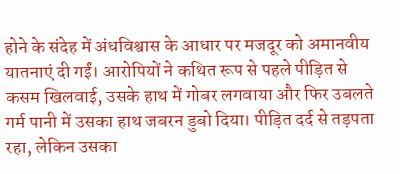होने के संदेह में अंधविश्वास के आधार पर मजदूर को अमानवीय यातनाएं दी गईं। आरोपियों ने कथित रूप से पहले पीड़ित से कसम खिलवाई, उसके हाथ में गोबर लगवाया और फिर उबलते गर्म पानी में उसका हाथ जबरन डुबो दिया। पीड़ित दर्द से तड़पता रहा, लेकिन उसका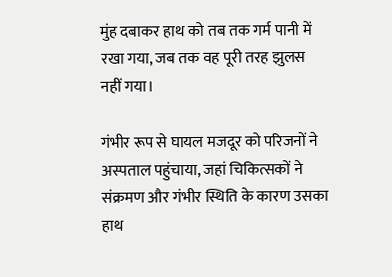मुंह दबाकर हाथ को तब तक गर्म पानी में रखा गया, जब तक वह पूरी तरह झुलस नहीं गया।

गंभीर रूप से घायल मजदूर को परिजनों ने अस्पताल पहुंचाया, जहां चिकित्सकों ने संक्रमण और गंभीर स्थिति के कारण उसका हाथ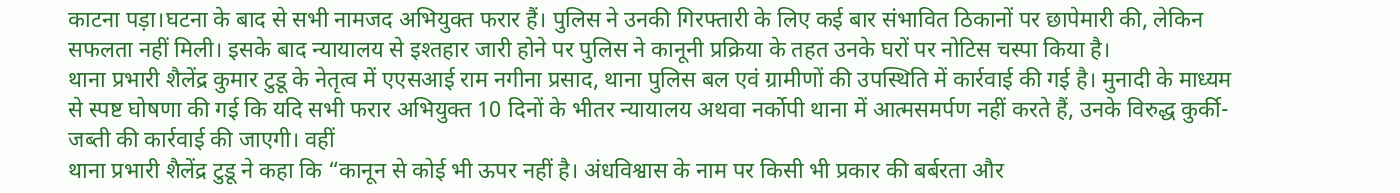काटना पड़ा।घटना के बाद से सभी नामजद अभियुक्त फरार हैं। पुलिस ने उनकी गिरफ्तारी के लिए कई बार संभावित ठिकानों पर छापेमारी की, लेकिन सफलता नहीं मिली। इसके बाद न्यायालय से इश्तहार जारी होने पर पुलिस ने कानूनी प्रक्रिया के तहत उनके घरों पर नोटिस चस्पा किया है।
थाना प्रभारी शैलेंद्र कुमार टुडू के नेतृत्व में एएसआई राम नगीना प्रसाद, थाना पुलिस बल एवं ग्रामीणों की उपस्थिति में कार्रवाई की गई है। मुनादी के माध्यम से स्पष्ट घोषणा की गई कि यदि सभी फरार अभियुक्त 10 दिनों के भीतर न्यायालय अथवा नर्कोपी थाना में आत्मसमर्पण नहीं करते हैं, उनके विरुद्ध कुर्की-जब्ती की कार्रवाई की जाएगी। वहीं
थाना प्रभारी शैलेंद्र टुडू ने कहा कि “कानून से कोई भी ऊपर नहीं है। अंधविश्वास के नाम पर किसी भी प्रकार की बर्बरता और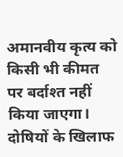अमानवीय कृत्य को किसी भी कीमत पर बर्दाश्त नहीं किया जाएगा। दोषियों के खिलाफ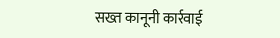सख्त कानूनी कार्रवाई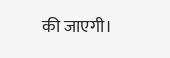की जाएगी।